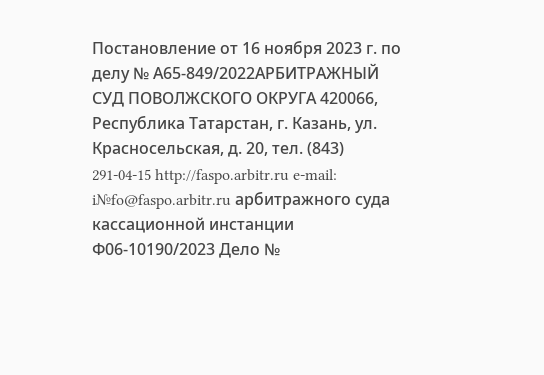Постановление от 16 ноября 2023 г. по делу № А65-849/2022АРБИТРАЖНЫЙ СУД ПОВОЛЖСКОГО ОКРУГА 420066, Республика Татарстан, г. Казань, ул. Красносельская, д. 20, тел. (843) 291-04-15 http://faspo.arbitr.ru e-mail: i№fo@faspo.arbitr.ru арбитражного суда кассационной инстанции Ф06-10190/2023 Дело №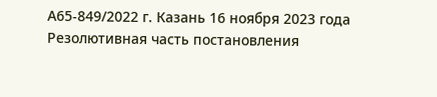А65-849/2022 г. Казань 16 ноября 2023 года Резолютивная часть постановления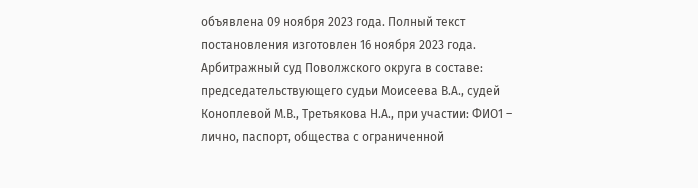объявлена 09 ноября 2023 года. Полный текст постановления изготовлен 16 ноября 2023 года. Арбитражный суд Поволжского округа в составе: председательствующего судьи Моисеева В.А., судей Коноплевой М.В., Третьякова Н.А., при участии: ФИО1 – лично, паспорт, общества с ограниченной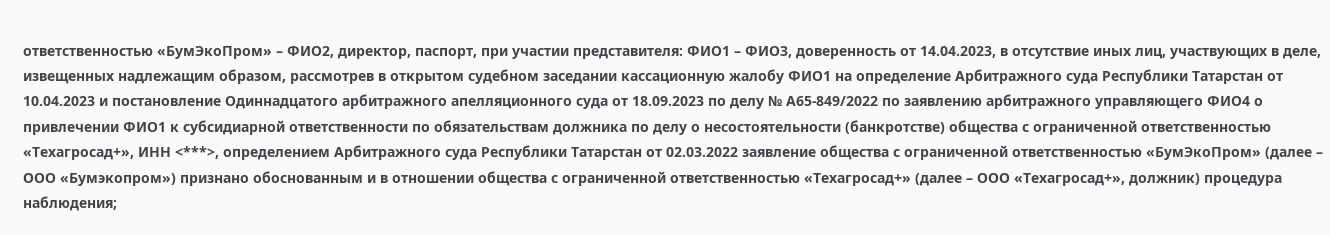ответственностью «БумЭкоПром» – ФИО2, директор, паспорт, при участии представителя: ФИО1 – ФИО3, доверенность от 14.04.2023, в отсутствие иных лиц, участвующих в деле, извещенных надлежащим образом, рассмотрев в открытом судебном заседании кассационную жалобу ФИО1 на определение Арбитражного суда Республики Татарстан от 10.04.2023 и постановление Одиннадцатого арбитражного апелляционного суда от 18.09.2023 по делу № А65-849/2022 по заявлению арбитражного управляющего ФИО4 о привлечении ФИО1 к субсидиарной ответственности по обязательствам должника по делу о несостоятельности (банкротстве) общества с ограниченной ответственностью «Техагросад+», ИНН <***>, определением Арбитражного суда Республики Татарстан от 02.03.2022 заявление общества с ограниченной ответственностью «БумЭкоПром» (далее – ООО «Бумэкопром») признано обоснованным и в отношении общества с ограниченной ответственностью «Техагросад+» (далее – ООО «Техагросад+», должник) процедура наблюдения;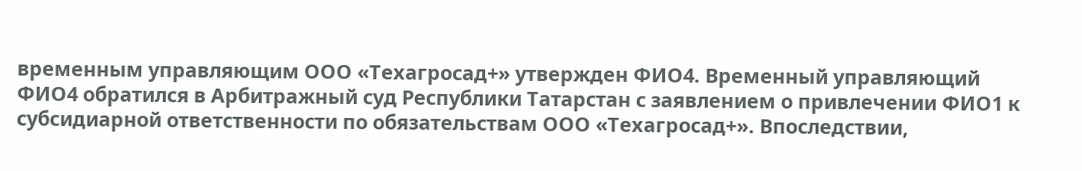временным управляющим ООО «Техагросад+» утвержден ФИО4. Временный управляющий ФИО4 обратился в Арбитражный суд Республики Татарстан с заявлением о привлечении ФИО1 к субсидиарной ответственности по обязательствам ООО «Техагросад+». Впоследствии,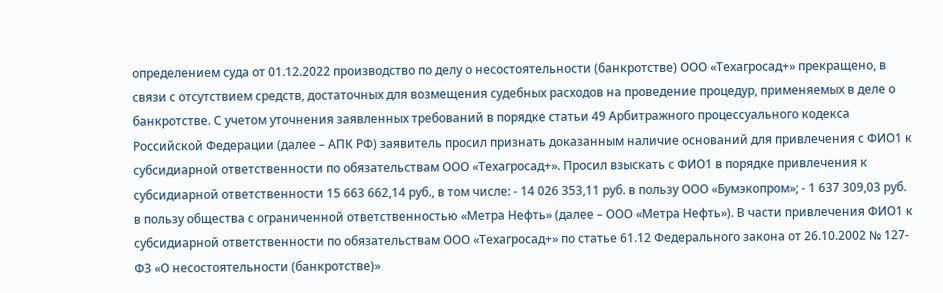определением суда от 01.12.2022 производство по делу о несостоятельности (банкротстве) ООО «Техагросад+» прекращено, в связи с отсутствием средств, достаточных для возмещения судебных расходов на проведение процедур, применяемых в деле о банкротстве. С учетом уточнения заявленных требований в порядке статьи 49 Арбитражного процессуального кодекса Российской Федерации (далее – АПК РФ) заявитель просил признать доказанным наличие оснований для привлечения с ФИО1 к субсидиарной ответственности по обязательствам ООО «Техагросад+». Просил взыскать с ФИО1 в порядке привлечения к субсидиарной ответственности 15 663 662,14 руб., в том числе: - 14 026 353,11 руб. в пользу ООО «Бумэкопром»; - 1 637 309,03 руб. в пользу общества с ограниченной ответственностью «Метра Нефть» (далее – ООО «Метра Нефть»). В части привлечения ФИО1 к субсидиарной ответственности по обязательствам ООО «Техагросад+» по статье 61.12 Федерального закона от 26.10.2002 № 127-ФЗ «О несостоятельности (банкротстве)»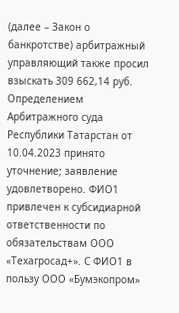(далее – Закон о банкротстве) арбитражный управляющий также просил взыскать 309 662,14 руб. Определением Арбитражного суда Республики Татарстан от 10.04.2023 принято уточнение; заявление удовлетворено. ФИО1 привлечен к субсидиарной ответственности по обязательствам ООО «Техагросад+». С ФИО1 в пользу ООО «Бумэкопром»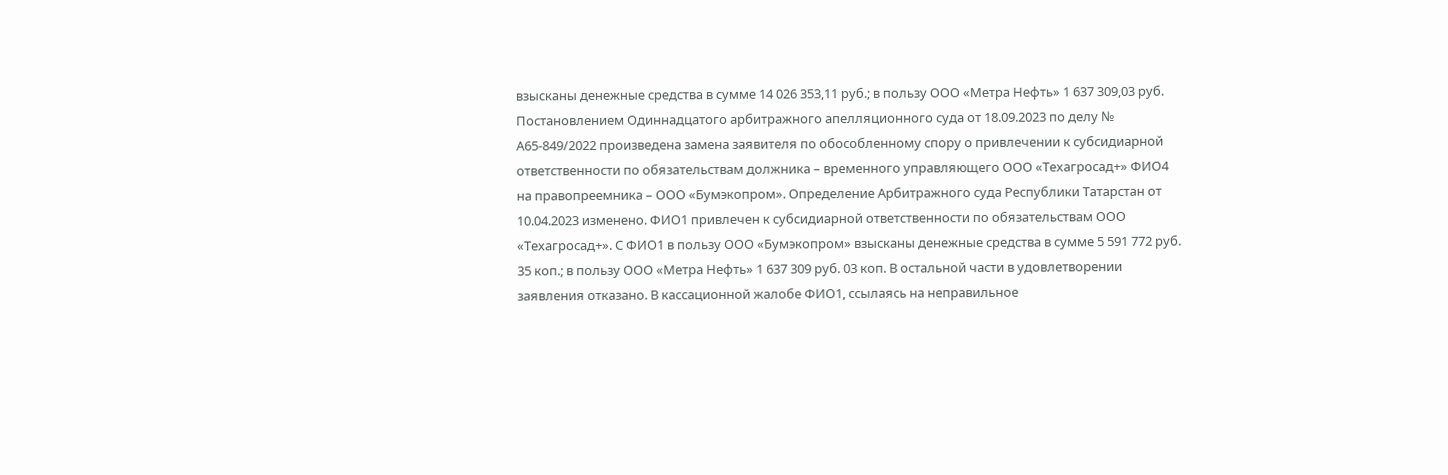взысканы денежные средства в сумме 14 026 353,11 руб.; в пользу ООО «Метра Нефть» 1 637 309,03 руб. Постановлением Одиннадцатого арбитражного апелляционного суда от 18.09.2023 по делу № А65-849/2022 произведена замена заявителя по обособленному спору о привлечении к субсидиарной ответственности по обязательствам должника – временного управляющего ООО «Техагросад+» ФИО4 на правопреемника – ООО «Бумэкопром». Определение Арбитражного суда Республики Татарстан от 10.04.2023 изменено. ФИО1 привлечен к субсидиарной ответственности по обязательствам ООО «Техагросад+». С ФИО1 в пользу ООО «Бумэкопром» взысканы денежные средства в сумме 5 591 772 руб. 35 коп.; в пользу ООО «Метра Нефть» 1 637 309 руб. 03 коп. В остальной части в удовлетворении заявления отказано. В кассационной жалобе ФИО1, ссылаясь на неправильное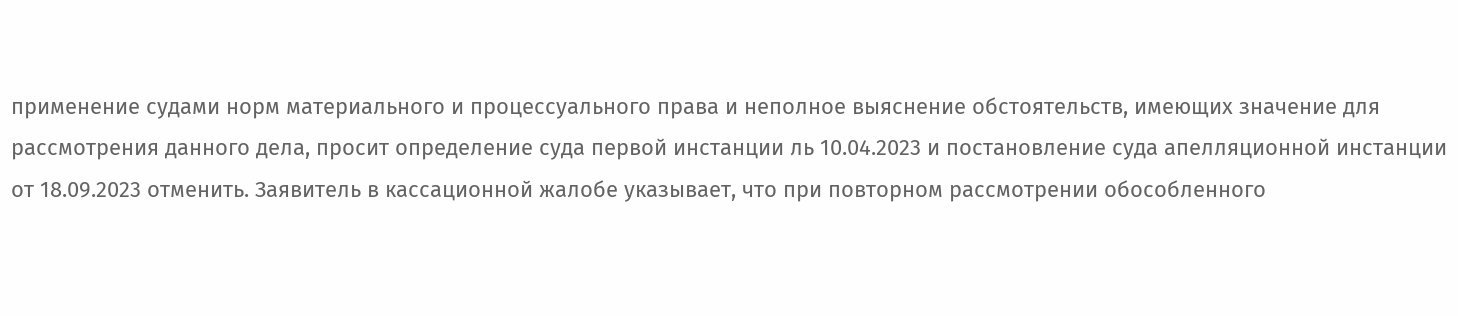применение судами норм материального и процессуального права и неполное выяснение обстоятельств, имеющих значение для рассмотрения данного дела, просит определение суда первой инстанции ль 10.04.2023 и постановление суда апелляционной инстанции от 18.09.2023 отменить. Заявитель в кассационной жалобе указывает, что при повторном рассмотрении обособленного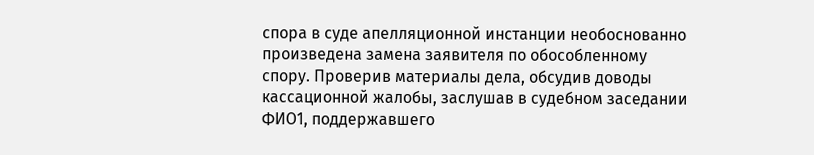спора в суде апелляционной инстанции необоснованно произведена замена заявителя по обособленному спору. Проверив материалы дела, обсудив доводы кассационной жалобы, заслушав в судебном заседании ФИО1, поддержавшего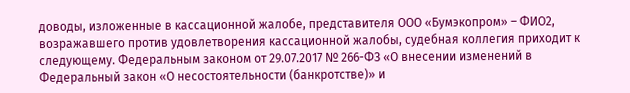доводы, изложенные в кассационной жалобе, представителя ООО «Бумэкопром» – ФИО2, возражавшего против удовлетворения кассационной жалобы, судебная коллегия приходит к следующему. Федеральным законом от 29.07.2017 № 266-ФЗ «О внесении изменений в Федеральный закон «О несостоятельности (банкротстве)» и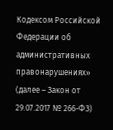Кодексом Российской Федерации об административных правонарушениях» (далее – Закон от 29.07.2017 № 266-ФЗ)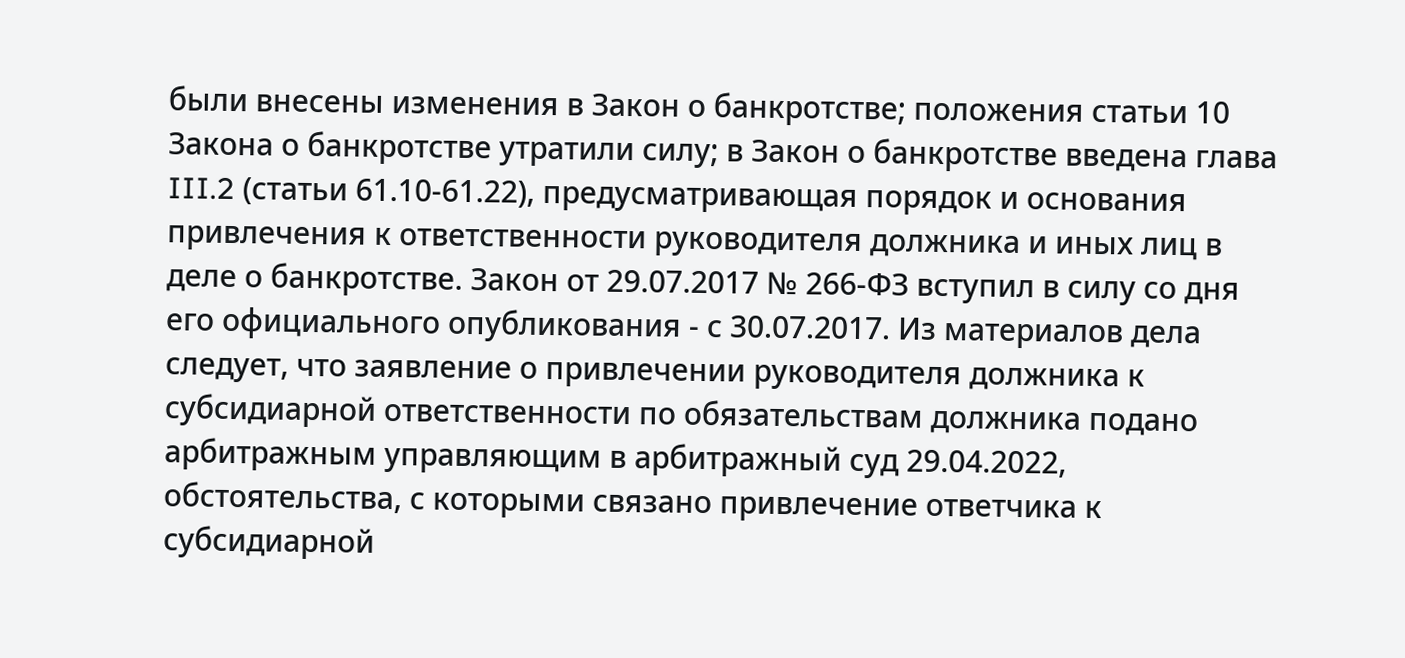были внесены изменения в Закон о банкротстве; положения статьи 10 Закона о банкротстве утратили силу; в Закон о банкротстве введена глава III.2 (статьи 61.10-61.22), предусматривающая порядок и основания привлечения к ответственности руководителя должника и иных лиц в деле о банкротстве. Закон от 29.07.2017 № 266-ФЗ вступил в силу со дня его официального опубликования - с 30.07.2017. Из материалов дела следует, что заявление о привлечении руководителя должника к субсидиарной ответственности по обязательствам должника подано арбитражным управляющим в арбитражный суд 29.04.2022, обстоятельства, с которыми связано привлечение ответчика к субсидиарной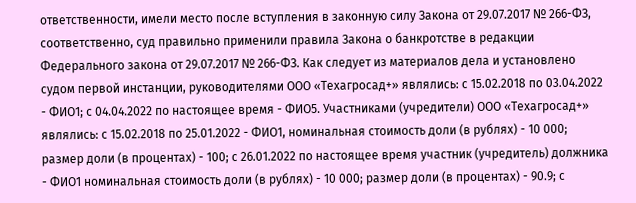ответственности, имели место после вступления в законную силу Закона от 29.07.2017 № 266-ФЗ, соответственно, суд правильно применили правила Закона о банкротстве в редакции Федерального закона от 29.07.2017 № 266-ФЗ. Как следует из материалов дела и установлено судом первой инстанции, руководителями ООО «Техагросад+» являлись: с 15.02.2018 по 03.04.2022 - ФИО1; с 04.04.2022 по настоящее время - ФИО5. Участниками (учредители) ООО «Техагросад+» являлись: с 15.02.2018 по 25.01.2022 - ФИО1, номинальная стоимость доли (в рублях) - 10 000; размер доли (в процентах) - 100; с 26.01.2022 по настоящее время участник (учредитель) должника - ФИО1 номинальная стоимость доли (в рублях) - 10 000; размер доли (в процентах) - 90.9; с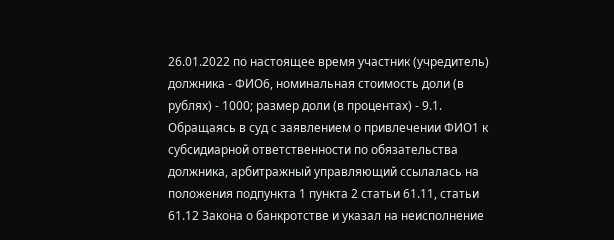26.01.2022 по настоящее время участник (учредитель) должника - ФИО6, номинальная стоимость доли (в рублях) - 1000; размер доли (в процентах) - 9.1. Обращаясь в суд с заявлением о привлечении ФИО1 к субсидиарной ответственности по обязательства должника, арбитражный управляющий ссылалась на положения подпункта 1 пункта 2 статьи 61.11, статьи 61.12 Закона о банкротстве и указал на неисполнение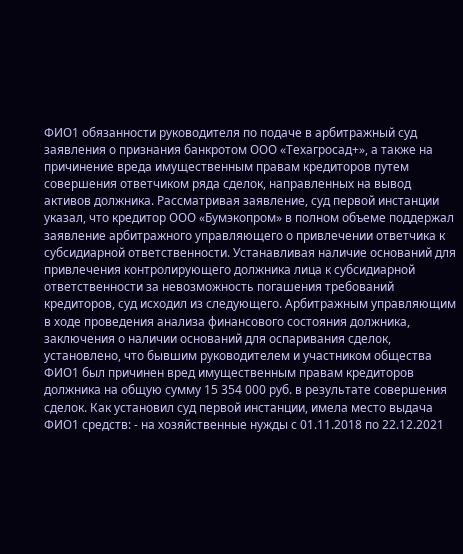ФИО1 обязанности руководителя по подаче в арбитражный суд заявления о признания банкротом ООО «Техагросад+», а также на причинение вреда имущественным правам кредиторов путем совершения ответчиком ряда сделок, направленных на вывод активов должника. Рассматривая заявление, суд первой инстанции указал, что кредитор ООО «Бумэкопром» в полном объеме поддержал заявление арбитражного управляющего о привлечении ответчика к субсидиарной ответственности. Устанавливая наличие оснований для привлечения контролирующего должника лица к субсидиарной ответственности за невозможность погашения требований кредиторов, суд исходил из следующего. Арбитражным управляющим в ходе проведения анализа финансового состояния должника, заключения о наличии оснований для оспаривания сделок, установлено, что бывшим руководителем и участником общества ФИО1 был причинен вред имущественным правам кредиторов должника на общую сумму 15 354 000 руб. в результате совершения сделок. Как установил суд первой инстанции, имела место выдача ФИО1 средств: - на хозяйственные нужды с 01.11.2018 по 22.12.2021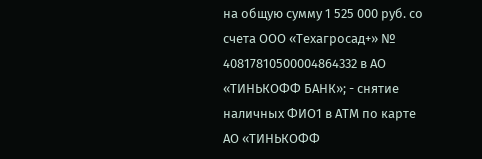на общую сумму 1 525 000 руб. со счета ООО «Техагросад+» № 40817810500004864332 в АО «ТИНЬКОФФ БАНК»; - снятие наличных ФИО1 в АТМ по карте АО «ТИНЬКОФФ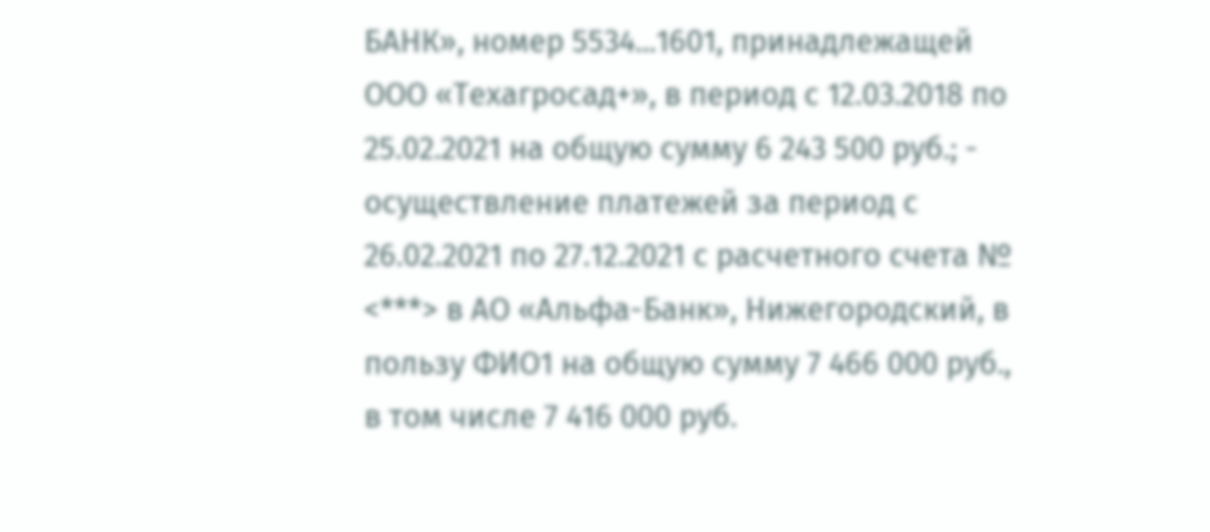БАНК», номер 5534...1601, принадлежащей ООО «Техагросад+», в период с 12.03.2018 по 25.02.2021 на общую сумму 6 243 500 руб.; - осуществление платежей за период с 26.02.2021 по 27.12.2021 с расчетного счета № <***> в АО «Альфа-Банк», Нижегородский, в пользу ФИО1 на общую сумму 7 466 000 руб., в том числе 7 416 000 руб.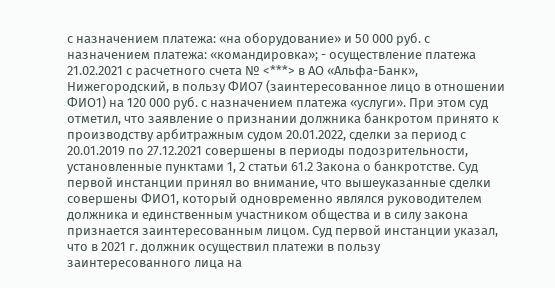с назначением платежа: «на оборудование» и 50 000 руб. с назначением платежа: «командировка»; - осуществление платежа 21.02.2021 с расчетного счета № <***> в АО «Альфа-Банк», Нижегородский, в пользу ФИО7 (заинтересованное лицо в отношении ФИО1) на 120 000 руб. с назначением платежа «услуги». При этом суд отметил, что заявление о признании должника банкротом принято к производству арбитражным судом 20.01.2022, сделки за период с 20.01.2019 по 27.12.2021 совершены в периоды подозрительности, установленные пунктами 1, 2 статьи 61.2 Закона о банкротстве. Суд первой инстанции принял во внимание, что вышеуказанные сделки совершены ФИО1, который одновременно являлся руководителем должника и единственным участником общества и в силу закона признается заинтересованным лицом. Суд первой инстанции указал, что в 2021 г. должник осуществил платежи в пользу заинтересованного лица на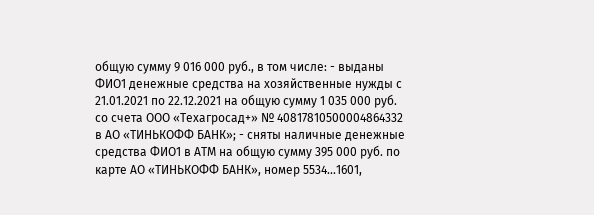общую сумму 9 016 000 руб., в том числе: - выданы ФИО1 денежные средства на хозяйственные нужды с 21.01.2021 по 22.12.2021 на общую сумму 1 035 000 руб. со счета ООО «Техагросад+» № 40817810500004864332 в АО «ТИНЬКОФФ БАНК»; - сняты наличные денежные средства ФИО1 в АТМ на общую сумму 395 000 руб. по карте АО «ТИНЬКОФФ БАНК», номер 5534...1601,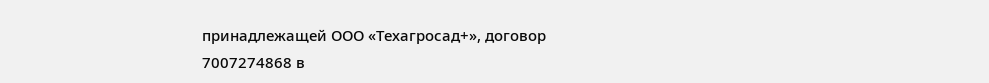принадлежащей ООО «Техагросад+», договор 7007274868 в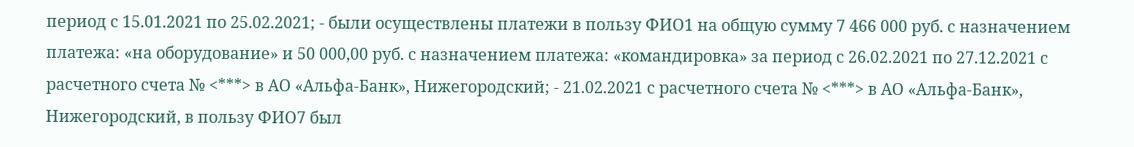период с 15.01.2021 по 25.02.2021; - были осуществлены платежи в пользу ФИО1 на общую сумму 7 466 000 руб. с назначением платежа: «на оборудование» и 50 000,00 руб. с назначением платежа: «командировка» за период с 26.02.2021 по 27.12.2021 с расчетного счета № <***> в АО «Альфа-Банк», Нижегородский; - 21.02.2021 с расчетного счета № <***> в АО «Альфа-Банк», Нижегородский, в пользу ФИО7 был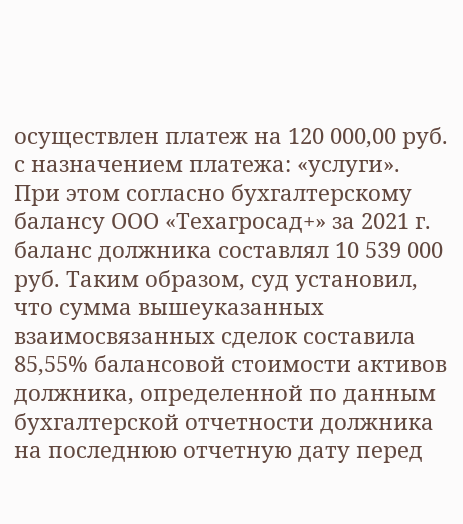осуществлен платеж на 120 000,00 руб. с назначением платежа: «услуги». При этом согласно бухгалтерскому балансу ООО «Техагросад+» за 2021 г. баланс должника составлял 10 539 000 руб. Таким образом, суд установил, что сумма вышеуказанных взаимосвязанных сделок составила 85,55% балансовой стоимости активов должника, определенной по данным бухгалтерской отчетности должника на последнюю отчетную дату перед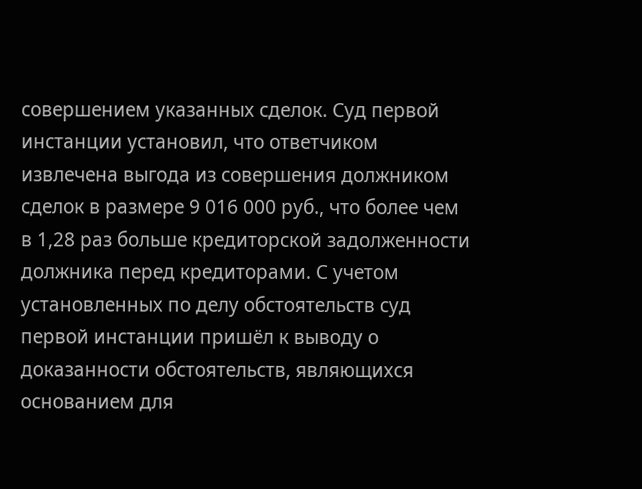совершением указанных сделок. Суд первой инстанции установил, что ответчиком извлечена выгода из совершения должником сделок в размере 9 016 000 руб., что более чем в 1,28 раз больше кредиторской задолженности должника перед кредиторами. С учетом установленных по делу обстоятельств суд первой инстанции пришёл к выводу о доказанности обстоятельств, являющихся основанием для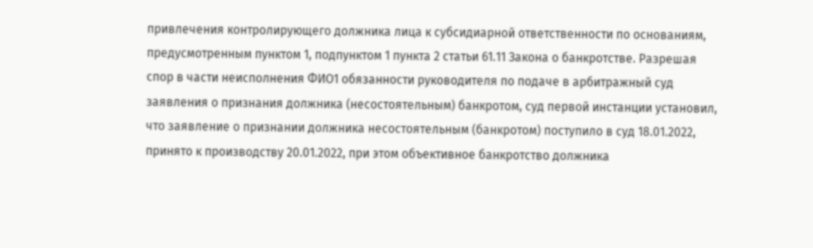привлечения контролирующего должника лица к субсидиарной ответственности по основаниям, предусмотренным пунктом 1, подпунктом 1 пункта 2 статьи 61.11 Закона о банкротстве. Разрешая спор в части неисполнения ФИО1 обязанности руководителя по подаче в арбитражный суд заявления о признания должника (несостоятельным) банкротом, суд первой инстанции установил, что заявление о признании должника несостоятельным (банкротом) поступило в суд 18.01.2022, принято к производству 20.01.2022, при этом объективное банкротство должника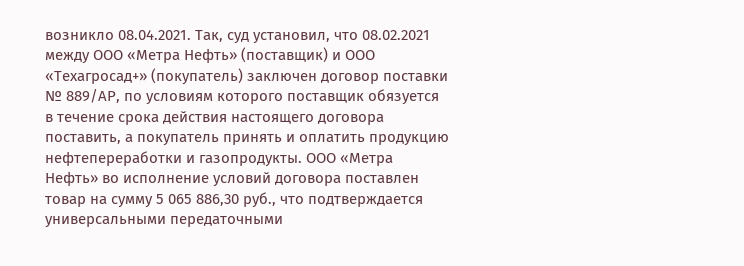возникло 08.04.2021. Так, суд установил, что 08.02.2021 между ООО «Метра Нефть» (поставщик) и ООО «Техагросад+» (покупатель) заключен договор поставки № 889/АР, по условиям которого поставщик обязуется в течение срока действия настоящего договора поставить, а покупатель принять и оплатить продукцию нефтепереработки и газопродукты. ООО «Метра Нефть» во исполнение условий договора поставлен товар на сумму 5 065 886,30 руб., что подтверждается универсальными передаточными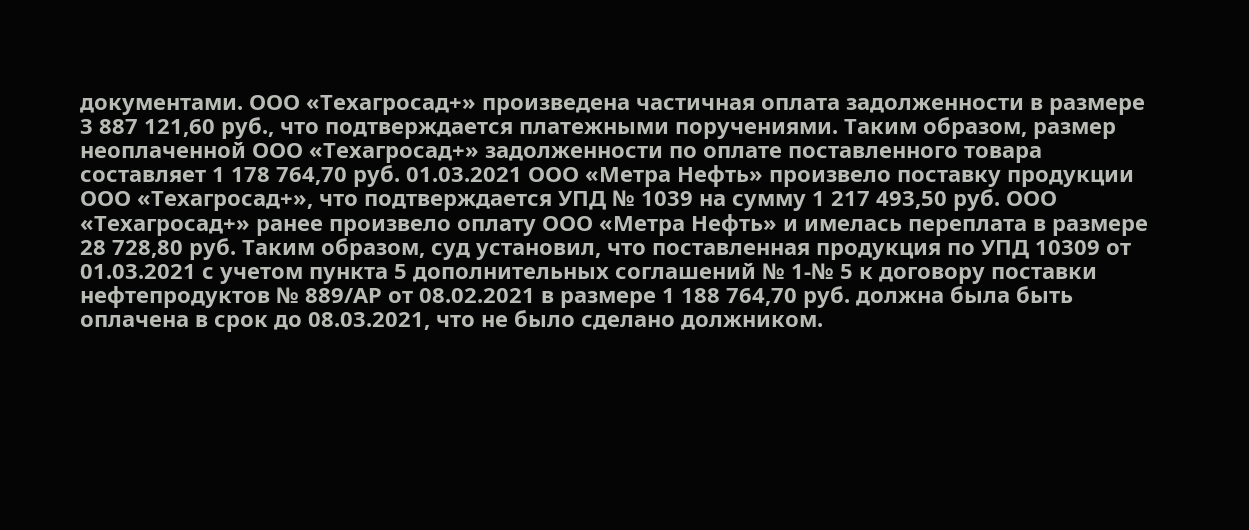документами. ООО «Техагросад+» произведена частичная оплата задолженности в размере 3 887 121,60 руб., что подтверждается платежными поручениями. Таким образом, размер неоплаченной ООО «Техагросад+» задолженности по оплате поставленного товара составляет 1 178 764,70 руб. 01.03.2021 ООО «Метра Нефть» произвело поставку продукции ООО «Техагросад+», что подтверждается УПД № 1039 на сумму 1 217 493,50 руб. ООО «Техагросад+» ранее произвело оплату ООО «Метра Нефть» и имелась переплата в размере 28 728,80 руб. Таким образом, суд установил, что поставленная продукция по УПД 10309 от 01.03.2021 с учетом пункта 5 дополнительных соглашений № 1-№ 5 к договору поставки нефтепродуктов № 889/АР от 08.02.2021 в размере 1 188 764,70 руб. должна была быть оплачена в срок до 08.03.2021, что не было сделано должником.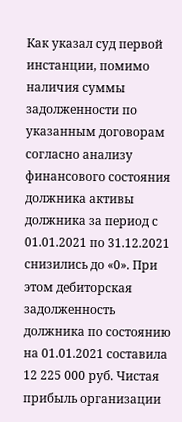Как указал суд первой инстанции, помимо наличия суммы задолженности по указанным договорам согласно анализу финансового состояния должника активы должника за период с 01.01.2021 по 31.12.2021 снизились до «0». При этом дебиторская задолженность должника по состоянию на 01.01.2021 составила 12 225 000 руб. Чистая прибыль организации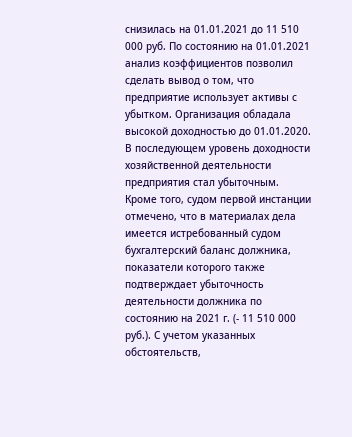снизилась на 01.01.2021 до 11 510 000 руб. По состоянию на 01.01.2021 анализ коэффициентов позволил сделать вывод о том, что предприятие использует активы с убытком. Организация обладала высокой доходностью до 01.01.2020. В последующем уровень доходности хозяйственной деятельности предприятия стал убыточным. Кроме того, судом первой инстанции отмечено, что в материалах дела имеется истребованный судом бухгалтерский баланс должника, показатели которого также подтверждает убыточность деятельности должника по состоянию на 2021 г. (- 11 510 000 руб.). С учетом указанных обстоятельств,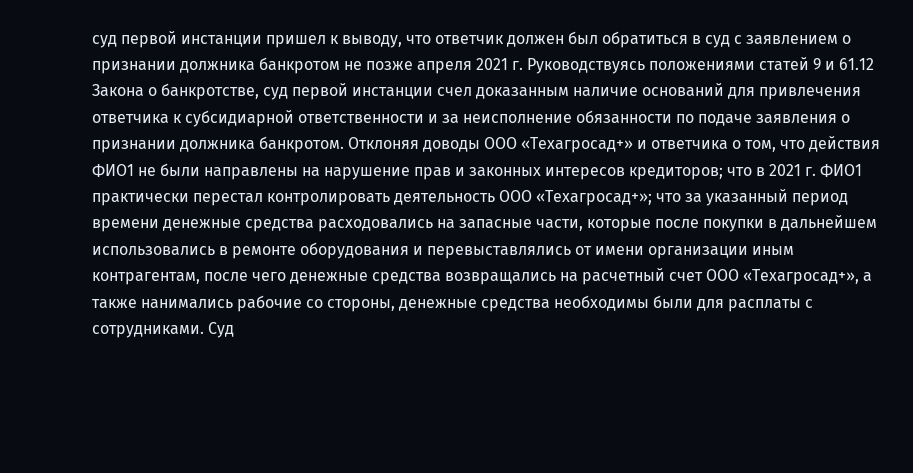суд первой инстанции пришел к выводу, что ответчик должен был обратиться в суд с заявлением о признании должника банкротом не позже апреля 2021 г. Руководствуясь положениями статей 9 и 61.12 Закона о банкротстве, суд первой инстанции счел доказанным наличие оснований для привлечения ответчика к субсидиарной ответственности и за неисполнение обязанности по подаче заявления о признании должника банкротом. Отклоняя доводы ООО «Техагросад+» и ответчика о том, что действия ФИО1 не были направлены на нарушение прав и законных интересов кредиторов; что в 2021 г. ФИО1 практически перестал контролировать деятельность ООО «Техагросад+»; что за указанный период времени денежные средства расходовались на запасные части, которые после покупки в дальнейшем использовались в ремонте оборудования и перевыставлялись от имени организации иным контрагентам, после чего денежные средства возвращались на расчетный счет ООО «Техагросад+», а также нанимались рабочие со стороны, денежные средства необходимы были для расплаты с сотрудниками. Суд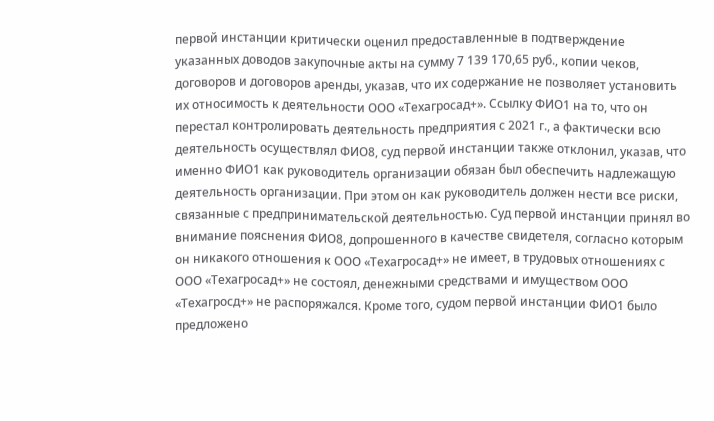первой инстанции критически оценил предоставленные в подтверждение указанных доводов закупочные акты на сумму 7 139 170,65 руб., копии чеков, договоров и договоров аренды, указав, что их содержание не позволяет установить их относимость к деятельности ООО «Техагросад+». Ссылку ФИО1 на то, что он перестал контролировать деятельность предприятия с 2021 г., а фактически всю деятельность осуществлял ФИО8, суд первой инстанции также отклонил, указав, что именно ФИО1 как руководитель организации обязан был обеспечить надлежащую деятельность организации. При этом он как руководитель должен нести все риски, связанные с предпринимательской деятельностью. Суд первой инстанции принял во внимание пояснения ФИО8, допрошенного в качестве свидетеля, согласно которым он никакого отношения к ООО «Техагросад+» не имеет, в трудовых отношениях с ООО «Техагросад+» не состоял, денежными средствами и имуществом ООО «Техагросд+» не распоряжался. Кроме того, судом первой инстанции ФИО1 было предложено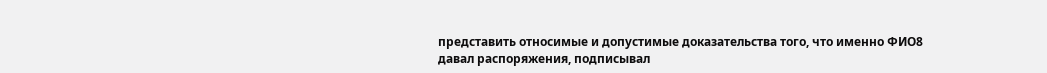представить относимые и допустимые доказательства того, что именно ФИО8 давал распоряжения, подписывал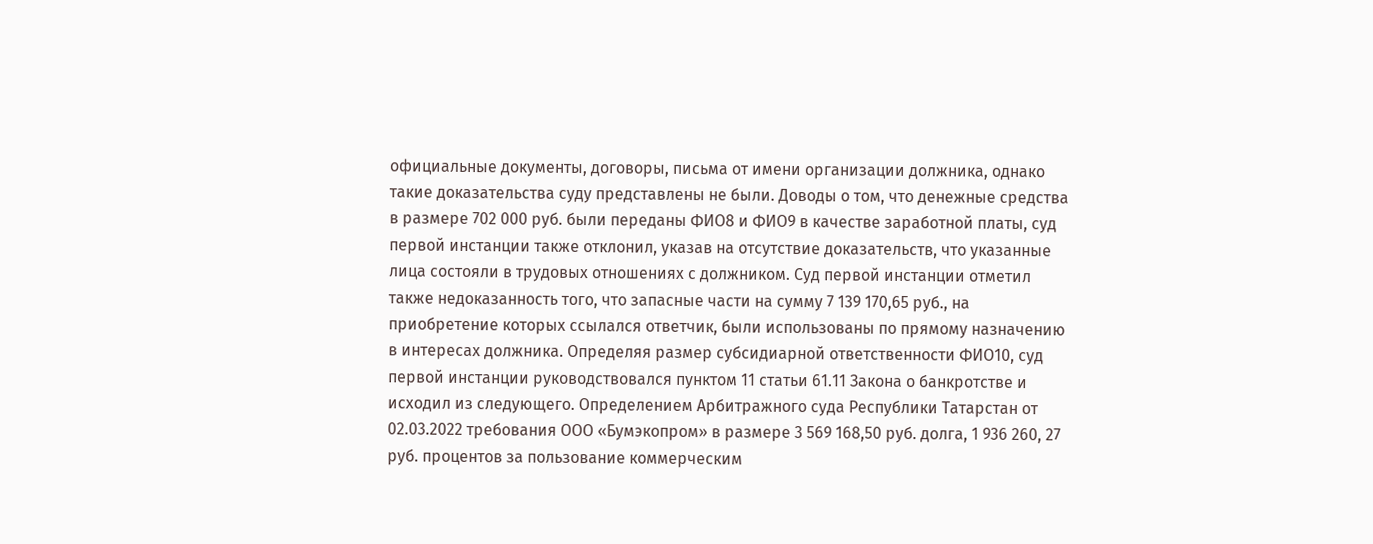официальные документы, договоры, письма от имени организации должника, однако такие доказательства суду представлены не были. Доводы о том, что денежные средства в размере 702 000 руб. были переданы ФИО8 и ФИО9 в качестве заработной платы, суд первой инстанции также отклонил, указав на отсутствие доказательств, что указанные лица состояли в трудовых отношениях с должником. Суд первой инстанции отметил также недоказанность того, что запасные части на сумму 7 139 170,65 руб., на приобретение которых ссылался ответчик, были использованы по прямому назначению в интересах должника. Определяя размер субсидиарной ответственности ФИО10, суд первой инстанции руководствовался пунктом 11 статьи 61.11 Закона о банкротстве и исходил из следующего. Определением Арбитражного суда Республики Татарстан от 02.03.2022 требования ООО «Бумэкопром» в размере 3 569 168,50 руб. долга, 1 936 260, 27 руб. процентов за пользование коммерческим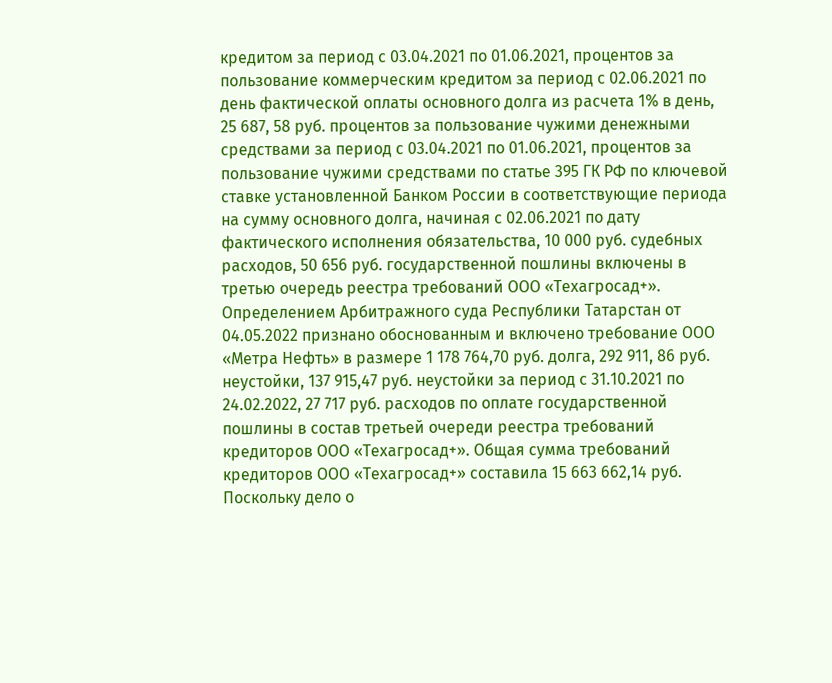кредитом за период с 03.04.2021 по 01.06.2021, процентов за пользование коммерческим кредитом за период с 02.06.2021 по день фактической оплаты основного долга из расчета 1% в день, 25 687, 58 руб. процентов за пользование чужими денежными средствами за период с 03.04.2021 по 01.06.2021, процентов за пользование чужими средствами по статье 395 ГК РФ по ключевой ставке установленной Банком России в соответствующие периода на сумму основного долга, начиная с 02.06.2021 по дату фактического исполнения обязательства, 10 000 руб. судебных расходов, 50 656 руб. государственной пошлины включены в третью очередь реестра требований ООО «Техагросад+». Определением Арбитражного суда Республики Татарстан от 04.05.2022 признано обоснованным и включено требование ООО «Метра Нефть» в размере 1 178 764,70 руб. долга, 292 911, 86 руб. неустойки, 137 915,47 руб. неустойки за период с 31.10.2021 по 24.02.2022, 27 717 руб. расходов по оплате государственной пошлины в состав третьей очереди реестра требований кредиторов ООО «Техагросад+». Общая сумма требований кредиторов ООО «Техагросад+» составила 15 663 662,14 руб. Поскольку дело о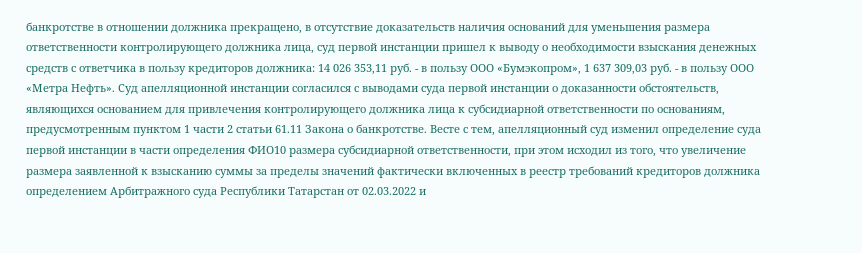банкротстве в отношении должника прекращено, в отсутствие доказательств наличия оснований для уменьшения размера ответственности контролирующего должника лица, суд первой инстанции пришел к выводу о необходимости взыскания денежных средств с ответчика в пользу кредиторов должника: 14 026 353,11 руб. - в пользу ООО «Бумэкопром», 1 637 309,03 руб. - в пользу ООО «Метра Нефть». Суд апелляционной инстанции согласился с выводами суда первой инстанции о доказанности обстоятельств, являющихся основанием для привлечения контролирующего должника лица к субсидиарной ответственности по основаниям, предусмотренным пунктом 1 части 2 статьи 61.11 Закона о банкротстве. Весте с тем, апелляционный суд изменил определение суда первой инстанции в части определения ФИО10 размера субсидиарной ответственности, при этом исходил из того, что увеличение размера заявленной к взысканию суммы за пределы значений фактически включенных в реестр требований кредиторов должника определением Арбитражного суда Республики Татарстан от 02.03.2022 и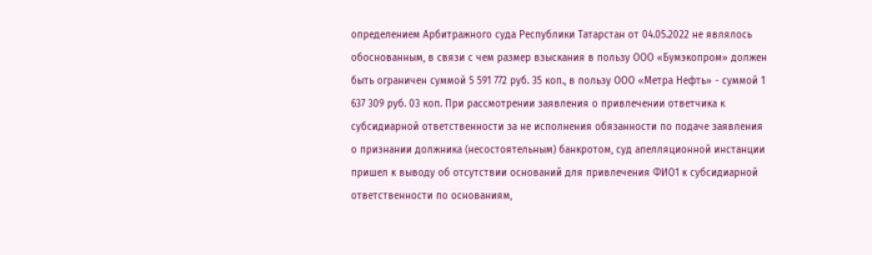определением Арбитражного суда Республики Татарстан от 04.05.2022 не являлось обоснованным, в связи с чем размер взыскания в пользу ООО «Бумэкопром» должен быть ограничен суммой 5 591 772 руб. 35 коп., в пользу ООО «Метра Нефть» - суммой 1 637 309 руб. 03 коп. При рассмотрении заявления о привлечении ответчика к субсидиарной ответственности за не исполнения обязанности по подаче заявления о признании должника (несостоятельным) банкротом, суд апелляционной инстанции пришел к выводу об отсутствии оснований для привлечения ФИО1 к субсидиарной ответственности по основаниям,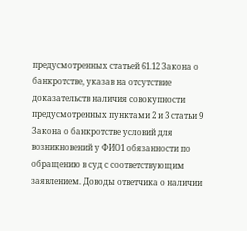предусмотренных статьей 61.12 Закона о банкротстве, указав на отсутствие доказательств наличия совокупности предусмотренных пунктами 2 и 3 статьи 9 Закона о банкротстве условий для возникновений у ФИО1 обязанности по обращению в суд с соответствующим заявлением. Доводы ответчика о наличии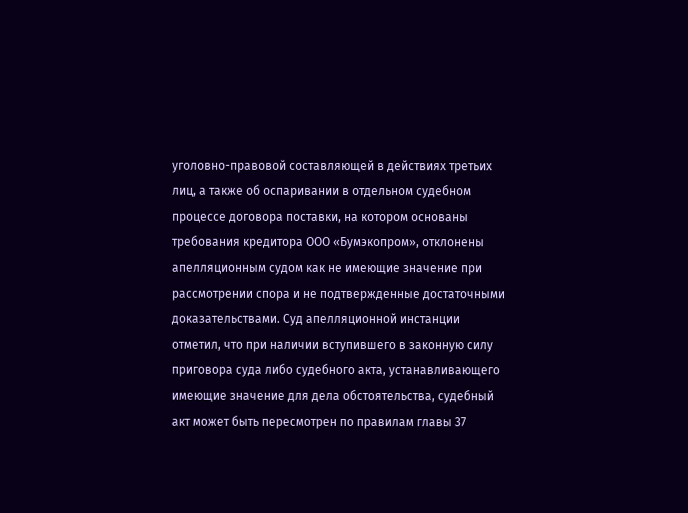уголовно-правовой составляющей в действиях третьих лиц, а также об оспаривании в отдельном судебном процессе договора поставки, на котором основаны требования кредитора ООО «Бумэкопром», отклонены апелляционным судом как не имеющие значение при рассмотрении спора и не подтвержденные достаточными доказательствами. Суд апелляционной инстанции отметил, что при наличии вступившего в законную силу приговора суда либо судебного акта, устанавливающего имеющие значение для дела обстоятельства, судебный акт может быть пересмотрен по правилам главы 37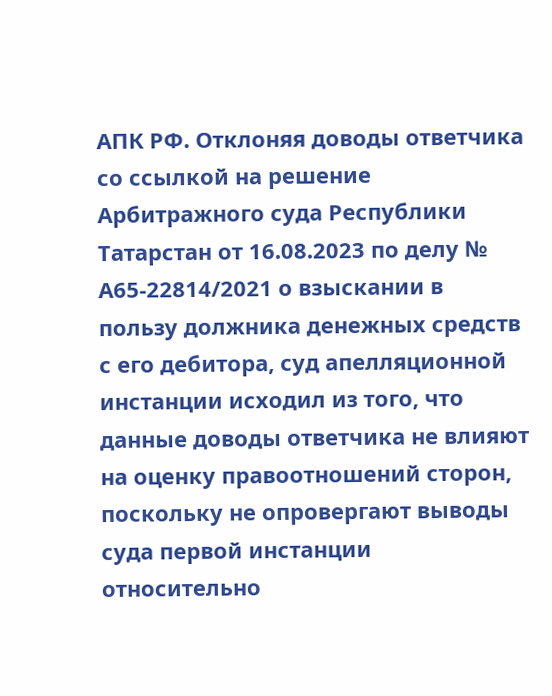АПК РФ. Отклоняя доводы ответчика со ссылкой на решение Арбитражного суда Республики Татарстан от 16.08.2023 по делу № А65-22814/2021 о взыскании в пользу должника денежных средств с его дебитора, суд апелляционной инстанции исходил из того, что данные доводы ответчика не влияют на оценку правоотношений сторон, поскольку не опровергают выводы суда первой инстанции относительно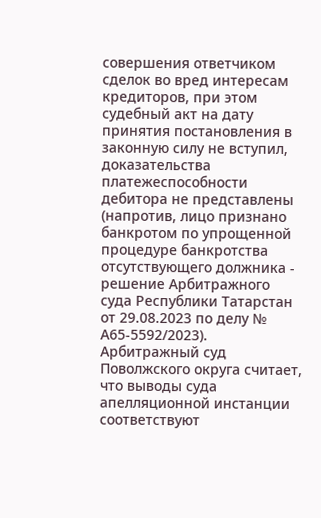совершения ответчиком сделок во вред интересам кредиторов, при этом судебный акт на дату принятия постановления в законную силу не вступил, доказательства платежеспособности дебитора не представлены (напротив, лицо признано банкротом по упрощенной процедуре банкротства отсутствующего должника - решение Арбитражного суда Республики Татарстан от 29.08.2023 по делу № А65-5592/2023). Арбитражный суд Поволжского округа считает, что выводы суда апелляционной инстанции соответствуют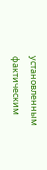установленным фактическим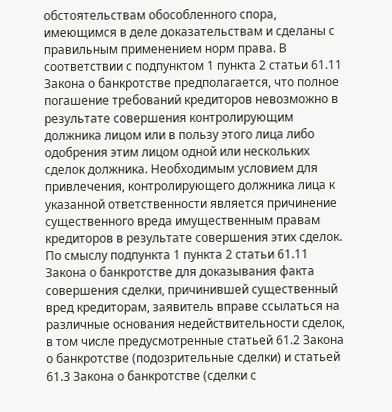обстоятельствам обособленного спора, имеющимся в деле доказательствам и сделаны с правильным применением норм права. В соответствии с подпунктом 1 пункта 2 статьи 61.11 Закона о банкротстве предполагается, что полное погашение требований кредиторов невозможно в результате совершения контролирующим должника лицом или в пользу этого лица либо одобрения этим лицом одной или нескольких сделок должника. Необходимым условием для привлечения, контролирующего должника лица к указанной ответственности является причинение существенного вреда имущественным правам кредиторов в результате совершения этих сделок. По смыслу подпункта 1 пункта 2 статьи 61.11 Закона о банкротстве для доказывания факта совершения сделки, причинившей существенный вред кредиторам, заявитель вправе ссылаться на различные основания недействительности сделок, в том числе предусмотренные статьей 61.2 Закона о банкротстве (подозрительные сделки) и статьей 61.3 Закона о банкротстве (сделки с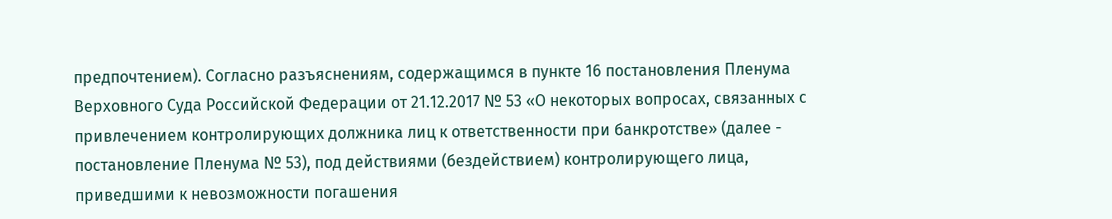предпочтением). Согласно разъяснениям, содержащимся в пункте 16 постановления Пленума Верховного Суда Российской Федерации от 21.12.2017 № 53 «О некоторых вопросах, связанных с привлечением контролирующих должника лиц к ответственности при банкротстве» (далее - постановление Пленума № 53), под действиями (бездействием) контролирующего лица, приведшими к невозможности погашения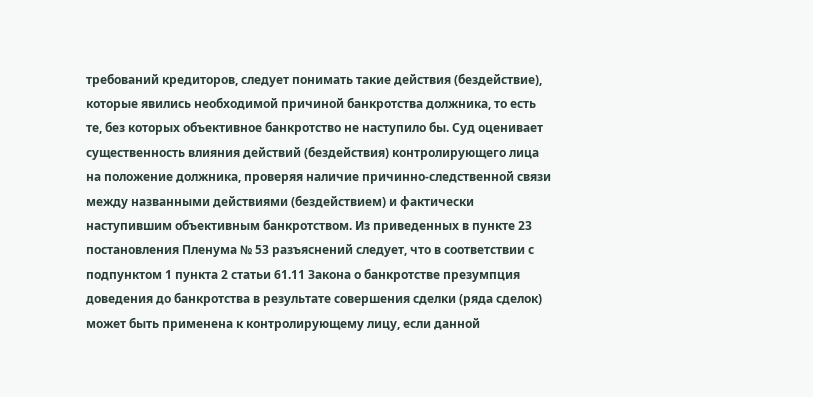требований кредиторов, следует понимать такие действия (бездействие), которые явились необходимой причиной банкротства должника, то есть те, без которых объективное банкротство не наступило бы. Суд оценивает существенность влияния действий (бездействия) контролирующего лица на положение должника, проверяя наличие причинно-следственной связи между названными действиями (бездействием) и фактически наступившим объективным банкротством. Из приведенных в пункте 23 постановления Пленума № 53 разъяснений следует, что в соответствии с подпунктом 1 пункта 2 статьи 61.11 Закона о банкротстве презумпция доведения до банкротства в результате совершения сделки (ряда сделок) может быть применена к контролирующему лицу, если данной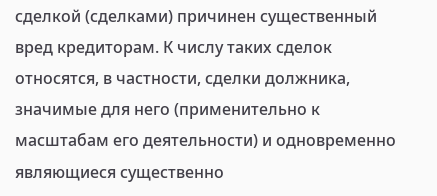сделкой (сделками) причинен существенный вред кредиторам. К числу таких сделок относятся, в частности, сделки должника, значимые для него (применительно к масштабам его деятельности) и одновременно являющиеся существенно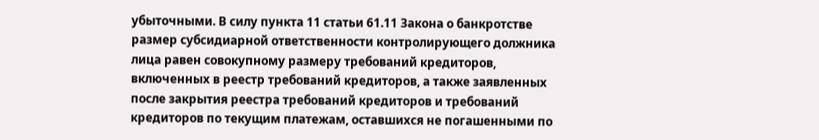убыточными. В силу пункта 11 статьи 61.11 Закона о банкротстве размер субсидиарной ответственности контролирующего должника лица равен совокупному размеру требований кредиторов, включенных в реестр требований кредиторов, а также заявленных после закрытия реестра требований кредиторов и требований кредиторов по текущим платежам, оставшихся не погашенными по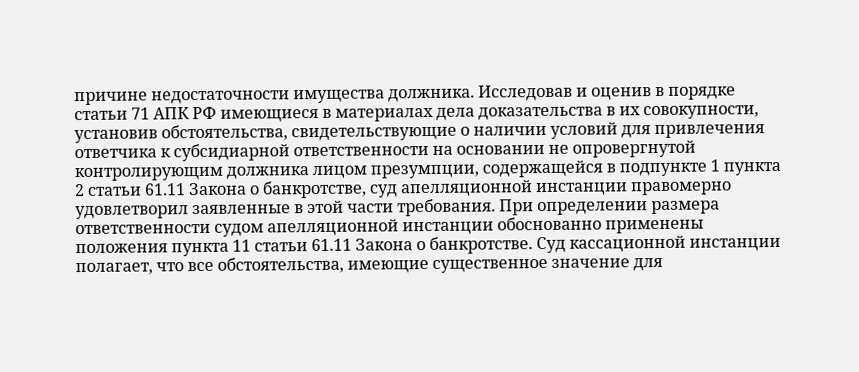причине недостаточности имущества должника. Исследовав и оценив в порядке статьи 71 АПК РФ имеющиеся в материалах дела доказательства в их совокупности, установив обстоятельства, свидетельствующие о наличии условий для привлечения ответчика к субсидиарной ответственности на основании не опровергнутой контролирующим должника лицом презумпции, содержащейся в подпункте 1 пункта 2 статьи 61.11 Закона о банкротстве, суд апелляционной инстанции правомерно удовлетворил заявленные в этой части требования. При определении размера ответственности судом апелляционной инстанции обоснованно применены положения пункта 11 статьи 61.11 Закона о банкротстве. Суд кассационной инстанции полагает, что все обстоятельства, имеющие существенное значение для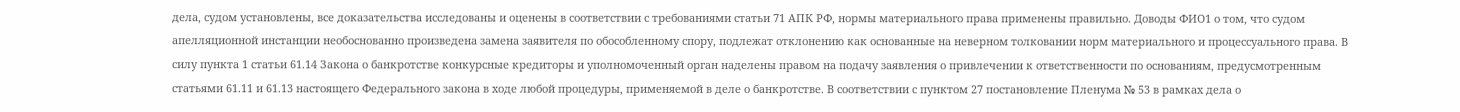дела, судом установлены, все доказательства исследованы и оценены в соответствии с требованиями статьи 71 АПК РФ, нормы материального права применены правильно. Доводы ФИО1 о том, что судом апелляционной инстанции необоснованно произведена замена заявителя по обособленному спору, подлежат отклонению как основанные на неверном толковании норм материального и процессуального права. В силу пункта 1 статьи 61.14 Закона о банкротстве конкурсные кредиторы и уполномоченный орган наделены правом на подачу заявления о привлечении к ответственности по основаниям, предусмотренным статьями 61.11 и 61.13 настоящего Федерального закона в ходе любой процедуры, применяемой в деле о банкротстве. В соответствии с пунктом 27 постановление Пленума № 53 в рамках дела о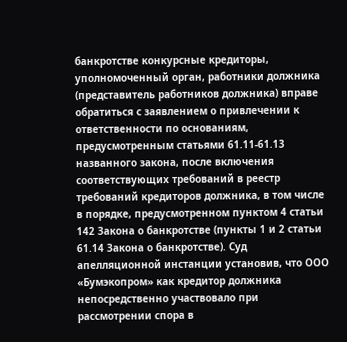банкротстве конкурсные кредиторы, уполномоченный орган, работники должника (представитель работников должника) вправе обратиться с заявлением о привлечении к ответственности по основаниям, предусмотренным статьями 61.11-61.13 названного закона, после включения соответствующих требований в реестр требований кредиторов должника, в том числе в порядке, предусмотренном пунктом 4 статьи 142 Закона о банкротстве (пункты 1 и 2 статьи 61.14 Закона о банкротстве). Суд апелляционной инстанции установив, что ООО «Бумэкопром» как кредитор должника непосредственно участвовало при рассмотрении спора в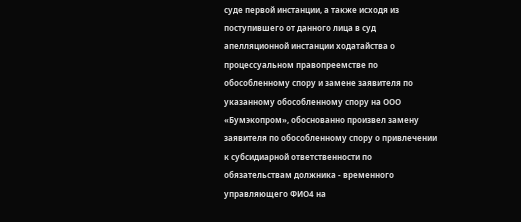суде первой инстанции, а также исходя из поступившего от данного лица в суд апелляционной инстанции ходатайства о процессуальном правопреемстве по обособленному спору и замене заявителя по указанному обособленному спору на ООО «Бумэкопром», обоснованно произвел замену заявителя по обособленному спору о привлечении к субсидиарной ответственности по обязательствам должника - временного управляющего ФИО4 на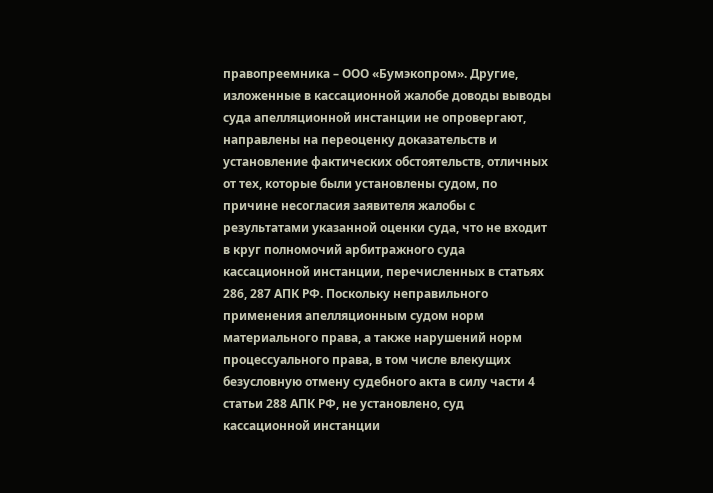правопреемника – ООО «Бумэкопром». Другие, изложенные в кассационной жалобе доводы выводы суда апелляционной инстанции не опровергают, направлены на переоценку доказательств и установление фактических обстоятельств, отличных от тех, которые были установлены судом, по причине несогласия заявителя жалобы с результатами указанной оценки суда, что не входит в круг полномочий арбитражного суда кассационной инстанции, перечисленных в статьях 286, 287 АПК РФ. Поскольку неправильного применения апелляционным судом норм материального права, а также нарушений норм процессуального права, в том числе влекущих безусловную отмену судебного акта в силу части 4 статьи 288 АПК РФ, не установлено, суд кассационной инстанции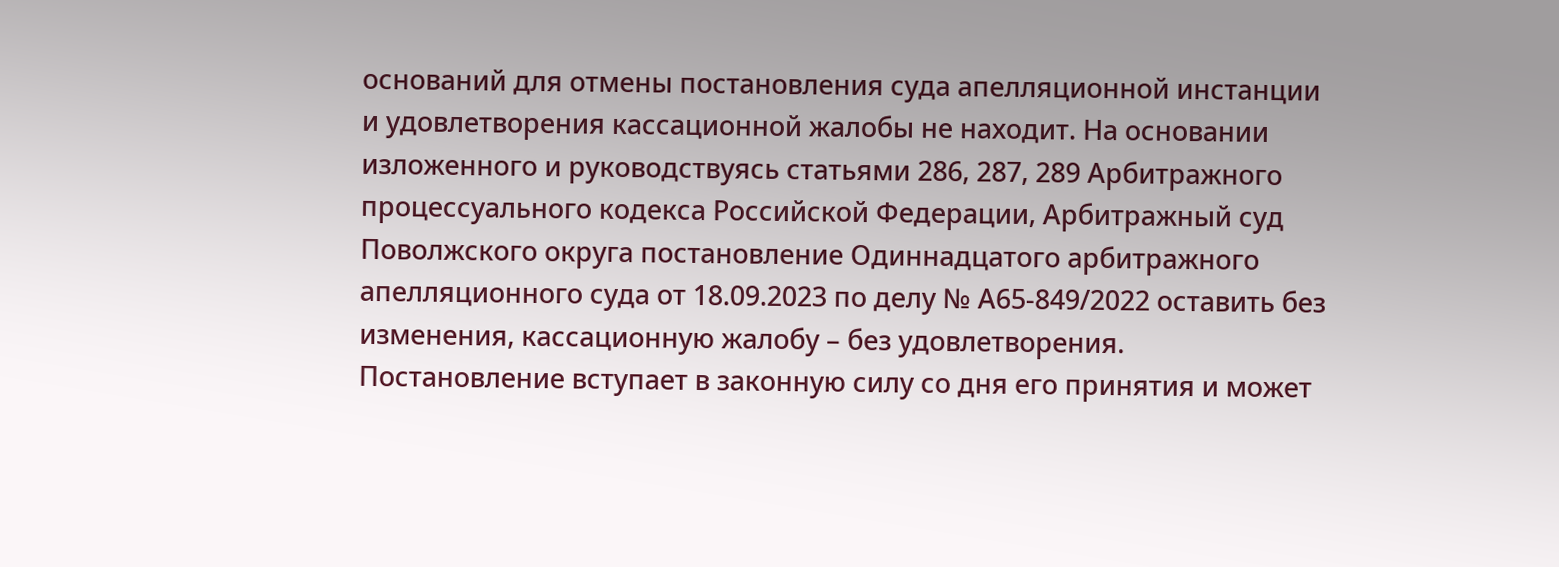оснований для отмены постановления суда апелляционной инстанции и удовлетворения кассационной жалобы не находит. На основании изложенного и руководствуясь статьями 286, 287, 289 Арбитражного процессуального кодекса Российской Федерации, Арбитражный суд Поволжского округа постановление Одиннадцатого арбитражного апелляционного суда от 18.09.2023 по делу № А65-849/2022 оставить без изменения, кассационную жалобу – без удовлетворения. Постановление вступает в законную силу со дня его принятия и может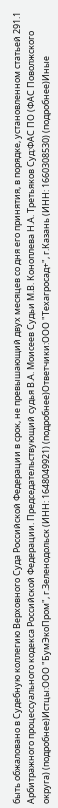быть обжаловано в Судебную коллегию Верховного Суда Российской Федерации в срок, не превышающий двух месяцев со дня его принятия, в порядке, установленном статьей 291.1 Арбитражного процессуального кодекса Российской Федерации. Председательствующий судья В.А. Моисеев Судьи М.В. Коноплева Н.А. Третьяков Суд:ФАС ПО (ФАС Поволжского округа) (подробнее)Истцы:ООО "БумЭкоПром", г.Зеленодольск (ИНН: 1648049921) (подробнее)Ответчики:ООО "Техагросад+", г.Казань (ИНН: 1660308530) (подробнее)Иные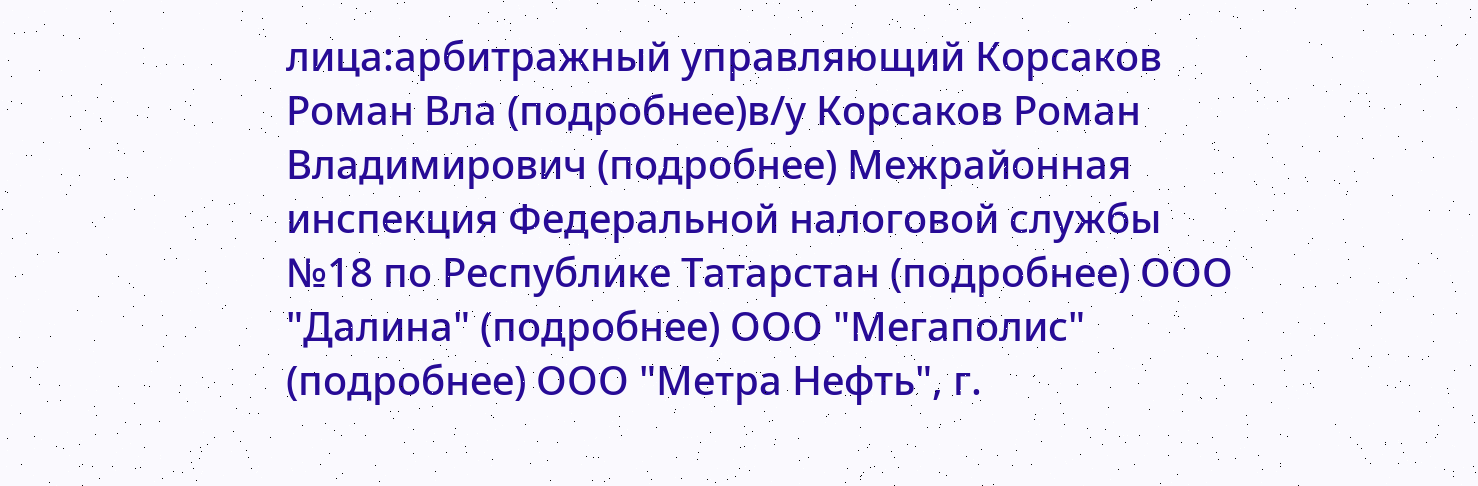лица:арбитражный управляющий Корсаков Роман Вла (подробнее)в/у Корсаков Роман Владимирович (подробнее) Межрайонная инспекция Федеральной налоговой службы №18 по Республике Татарстан (подробнее) ООО "Далина" (подробнее) ООО "Мегаполис" (подробнее) ООО "Метра Нефть", г.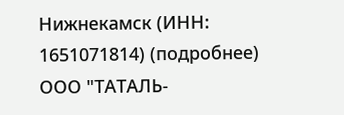Нижнекамск (ИНН: 1651071814) (подробнее) ООО "ТАТАЛЬ-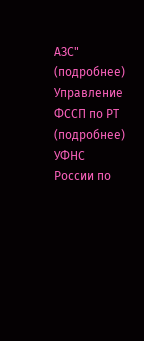АЗС" (подробнее) Управление ФССП по РТ (подробнее) УФНС России по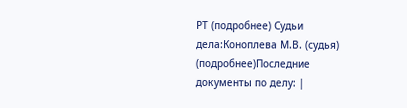РТ (подробнее) Судьи дела:Коноплева М.В. (судья) (подробнее)Последние документы по делу: |